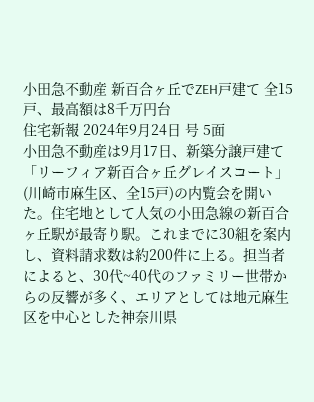小田急不動産 新百合ヶ丘でZEH戸建て 全15戸、最高額は8千万円台
住宅新報 2024年9月24日 号 5面
小田急不動産は9月17日、新築分譲戸建て「リーフィア新百合ヶ丘グレイスコート」(川崎市麻生区、全15戸)の内覧会を開いた。住宅地として人気の小田急線の新百合ヶ丘駅が最寄り駅。これまでに30組を案内し、資料請求数は約200件に上る。担当者によると、30代~40代のファミリー世帯からの反響が多く、エリアとしては地元麻生区を中心とした神奈川県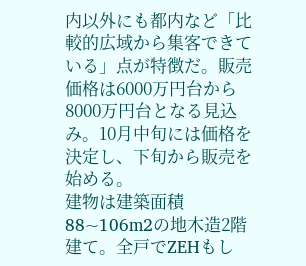内以外にも都内など「比較的広域から集客できている」点が特徴だ。販売価格は6000万円台から8000万円台となる見込み。10月中旬には価格を決定し、下旬から販売を始める。
建物は建築面積88~106m2の地木造2階建て。全戸でZEHもし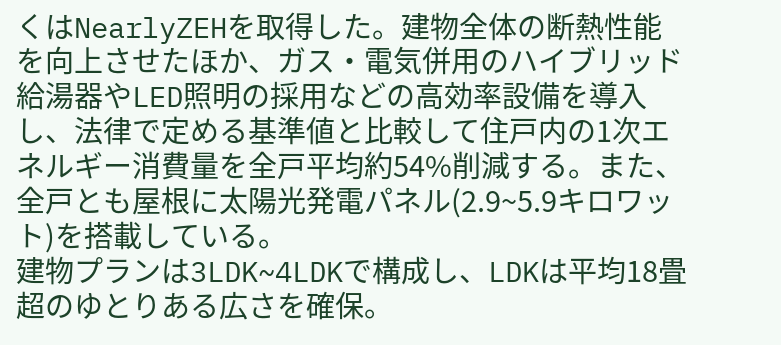くはNearlyZEHを取得した。建物全体の断熱性能を向上させたほか、ガス・電気併用のハイブリッド給湯器やLED照明の採用などの高効率設備を導入し、法律で定める基準値と比較して住戸内の1次エネルギー消費量を全戸平均約54%削減する。また、全戸とも屋根に太陽光発電パネル(2.9~5.9キロワット)を搭載している。
建物プランは3LDK~4LDKで構成し、LDKは平均18畳超のゆとりある広さを確保。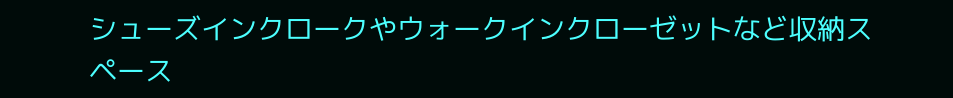シューズインクロークやウォークインクローゼットなど収納スペース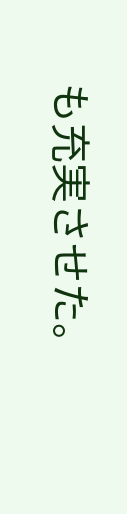も充実させた。